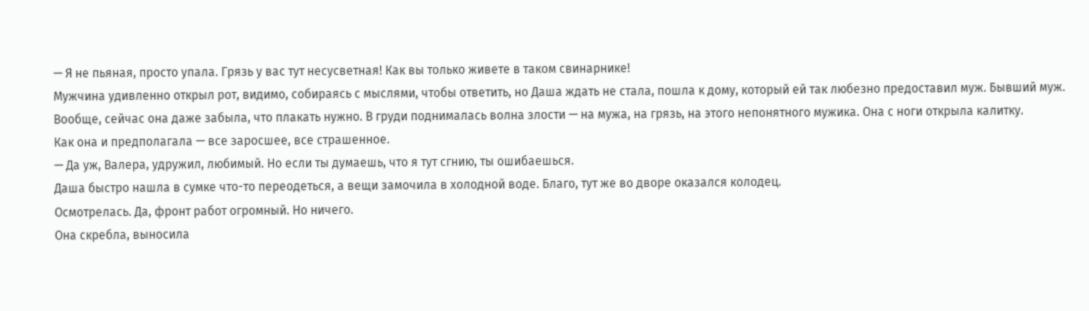— Я не пьяная, просто упала. Грязь у вас тут несусветная! Как вы только живете в таком свинарнике!
Мужчина удивленно открыл рот, видимо, собираясь с мыслями, чтобы ответить, но Даша ждать не стала, пошла к дому, который ей так любезно предоставил муж. Бывший муж.
Вообще, сейчас она даже забыла, что плакать нужно. В груди поднималась волна злости — на мужа, на грязь, на этого непонятного мужика. Она с ноги открыла калитку.
Как она и предполагала — все заросшее, все страшенное.
— Да уж, Валера, удружил, любимый. Но если ты думаешь, что я тут сгнию, ты ошибаешься.
Даша быстро нашла в сумке что-то переодеться, а вещи замочила в холодной воде. Благо, тут же во дворе оказался колодец.
Осмотрелась. Да, фронт работ огромный. Но ничего.
Она скребла, выносила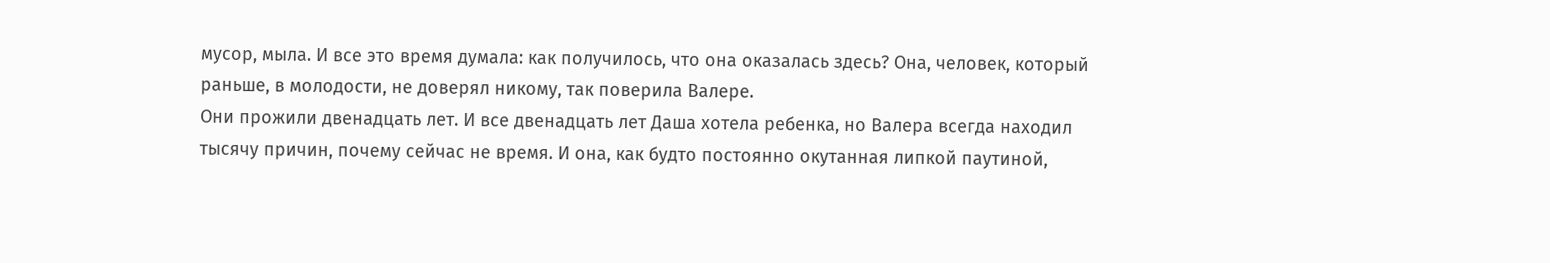мусор, мыла. И все это время думала: как получилось, что она оказалась здесь? Она, человек, который раньше, в молодости, не доверял никому, так поверила Валере.
Они прожили двенадцать лет. И все двенадцать лет Даша хотела ребенка, но Валера всегда находил тысячу причин, почему сейчас не время. И она, как будто постоянно окутанная липкой паутиной,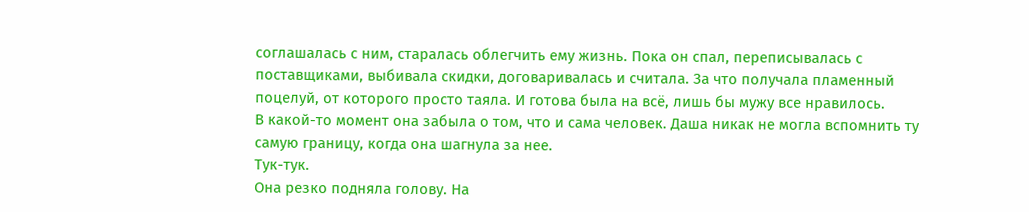соглашалась с ним, старалась облегчить ему жизнь. Пока он спал, переписывалась с поставщиками, выбивала скидки, договаривалась и считала. За что получала пламенный поцелуй, от которого просто таяла. И готова была на всё, лишь бы мужу все нравилось.
В какой-то момент она забыла о том, что и сама человек. Даша никак не могла вспомнить ту самую границу, когда она шагнула за нее.
Тук-тук.
Она резко подняла голову. На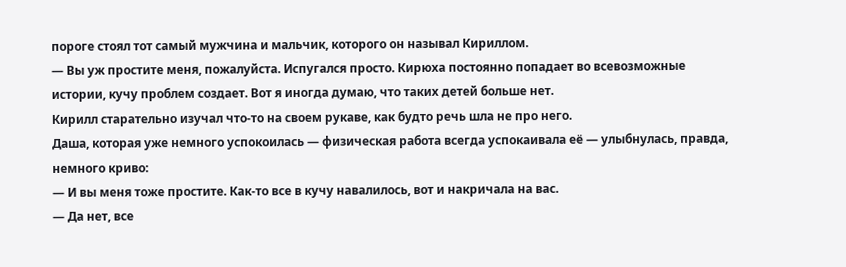пороге стоял тот самый мужчина и мальчик, которого он называл Кириллом.
— Вы уж простите меня, пожалуйста. Испугался просто. Кирюха постоянно попадает во всевозможные истории, кучу проблем создает. Вот я иногда думаю, что таких детей больше нет.
Кирилл старательно изучал что-то на своем рукаве, как будто речь шла не про него.
Даша, которая уже немного успокоилась — физическая работа всегда успокаивала её — улыбнулась, правда, немного криво:
— И вы меня тоже простите. Как-то все в кучу навалилось, вот и накричала на вас.
— Да нет, все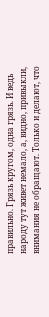правильно. Грязь кругом, одна грязь. И ведь народу тут живет немало, а, видно, привыкли, внимания не обращают. Только и делают, что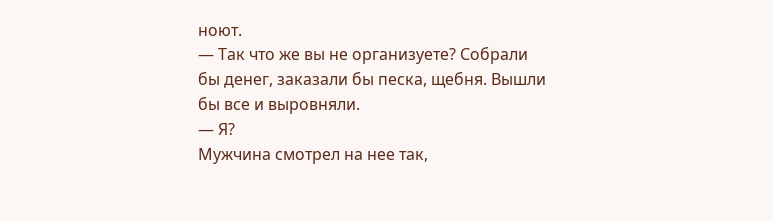ноют.
— Так что же вы не организуете? Собрали бы денег, заказали бы песка, щебня. Вышли бы все и выровняли.
— Я?
Мужчина смотрел на нее так,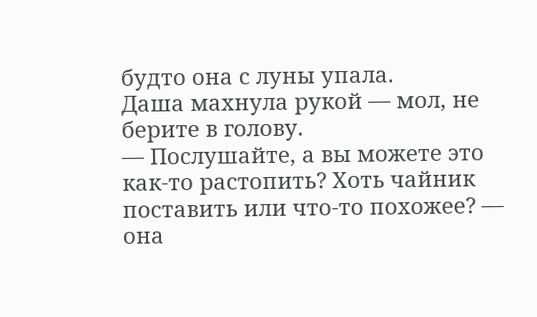будто она с луны упала.
Даша махнула рукой — мол, не берите в голову.
— Послушайте, а вы можете это как-то растопить? Хоть чайник поставить или что-то похожее? — она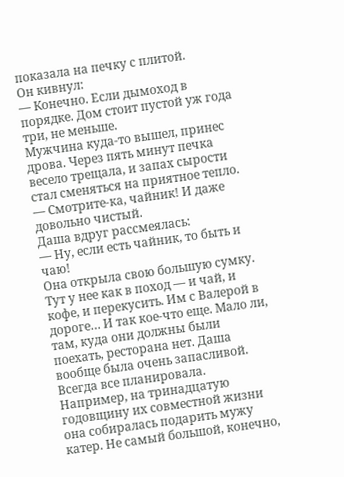показала на печку с плитой.
Он кивнул:
— Конечно. Если дымоход в порядке. Дом стоит пустой уж года три, не меньше.
Мужчина куда-то вышел, принес дрова. Через пять минут печка весело трещала, и запах сырости стал сменяться на приятное тепло.
— Смотрите-ка, чайник! И даже довольно чистый.
Даша вдруг рассмеялась:
— Ну, если есть чайник, то быть и чаю!
Она открыла свою большую сумку. Тут у нее как в поход — и чай, и кофе, и перекусить. Им с Валерой в дороге… И так кое-что еще. Мало ли, там, куда они должны были поехать, ресторана нет. Даша вообще была очень запасливой. Всегда все планировала.
Например, на тринадцатую годовщину их совместной жизни она собиралась подарить мужу катер. Не самый большой, конечно,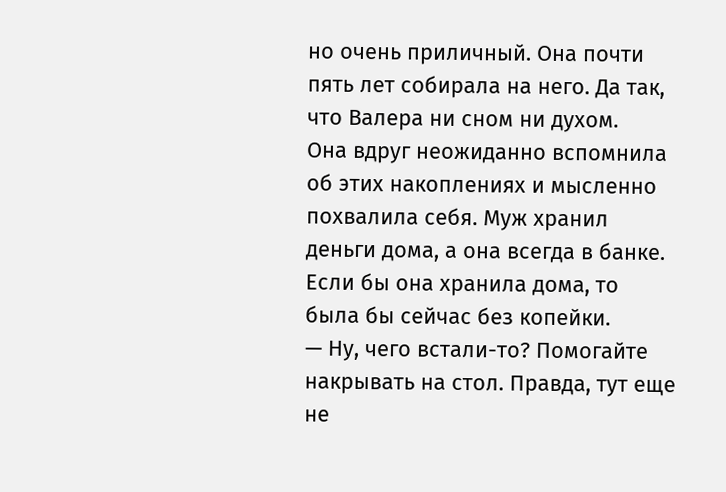но очень приличный. Она почти пять лет собирала на него. Да так, что Валера ни сном ни духом.
Она вдруг неожиданно вспомнила об этих накоплениях и мысленно похвалила себя. Муж хранил деньги дома, а она всегда в банке. Если бы она хранила дома, то была бы сейчас без копейки.
— Ну, чего встали-то? Помогайте накрывать на стол. Правда, тут еще не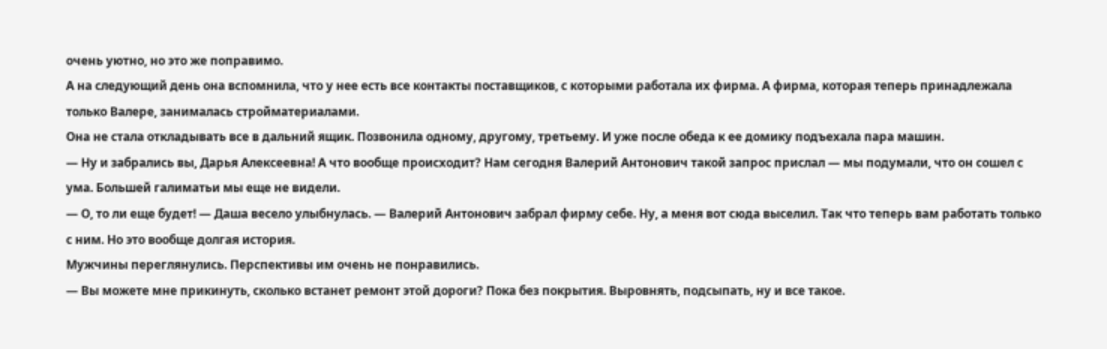очень уютно, но это же поправимо.
А на следующий день она вспомнила, что у нее есть все контакты поставщиков, с которыми работала их фирма. А фирма, которая теперь принадлежала только Валере, занималась стройматериалами.
Она не стала откладывать все в дальний ящик. Позвонила одному, другому, третьему. И уже после обеда к ее домику подъехала пара машин.
— Ну и забрались вы, Дарья Алексеевна! А что вообще происходит? Нам сегодня Валерий Антонович такой запрос прислал — мы подумали, что он сошел с ума. Большей галиматьи мы еще не видели.
— О, то ли еще будет! — Даша весело улыбнулась. — Валерий Антонович забрал фирму себе. Ну, а меня вот сюда выселил. Так что теперь вам работать только с ним. Но это вообще долгая история.
Мужчины переглянулись. Перспективы им очень не понравились.
— Вы можете мне прикинуть, сколько встанет ремонт этой дороги? Пока без покрытия. Выровнять, подсыпать, ну и все такое.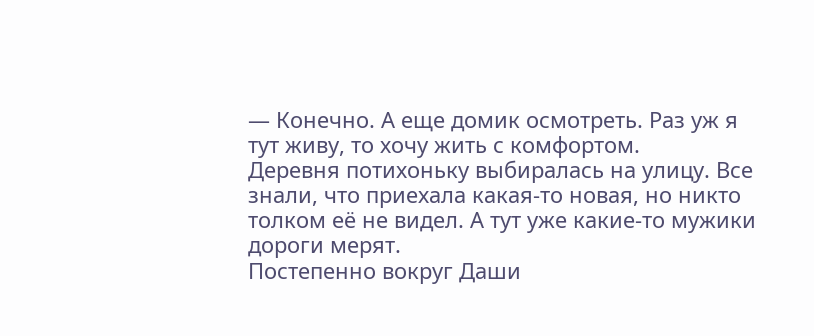— Конечно. А еще домик осмотреть. Раз уж я тут живу, то хочу жить с комфортом.
Деревня потихоньку выбиралась на улицу. Все знали, что приехала какая-то новая, но никто толком её не видел. А тут уже какие-то мужики дороги мерят.
Постепенно вокруг Даши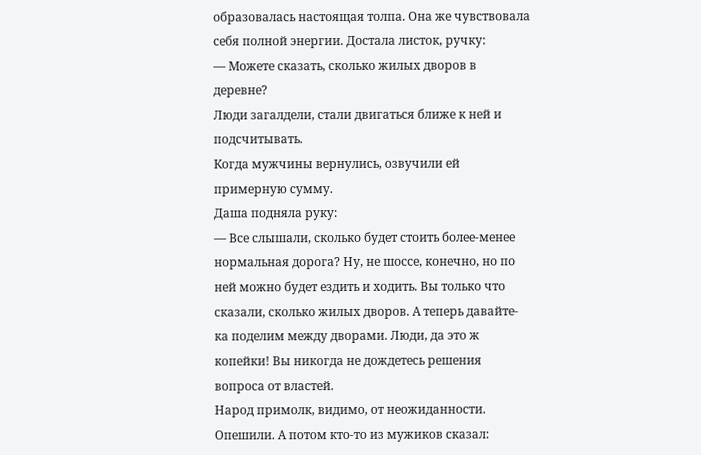образовалась настоящая толпа. Она же чувствовала себя полной энергии. Достала листок, ручку:
— Можете сказать, сколько жилых дворов в деревне?
Люди загалдели, стали двигаться ближе к ней и подсчитывать.
Когда мужчины вернулись, озвучили ей примерную сумму.
Даша подняла руку:
— Все слышали, сколько будет стоить более-менее нормальная дорога? Ну, не шоссе, конечно, но по ней можно будет ездить и ходить. Вы только что сказали, сколько жилых дворов. А теперь давайте-ка поделим между дворами. Люди, да это ж копейки! Вы никогда не дождетесь решения вопроса от властей.
Народ примолк, видимо, от неожиданности. Опешили. А потом кто-то из мужиков сказал: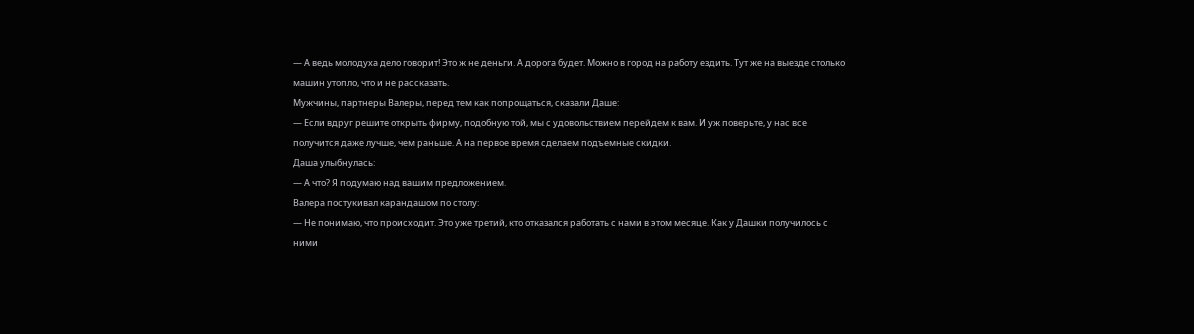— А ведь молодуха дело говорит! Это ж не деньги. А дорога будет. Можно в город на работу ездить. Тут же на выезде столько машин утопло, что и не рассказать.
Мужчины, партнеры Валеры, перед тем как попрощаться, сказали Даше:
— Если вдруг решите открыть фирму, подобную той, мы с удовольствием перейдем к вам. И уж поверьте, у нас все получится даже лучше, чем раньше. А на первое время сделаем подъемные скидки.
Даша улыбнулась:
— А что? Я подумаю над вашим предложением.
Валера постукивал карандашом по столу:
— Не понимаю, что происходит. Это уже третий, кто отказался работать с нами в этом месяце. Как у Дашки получилось с ними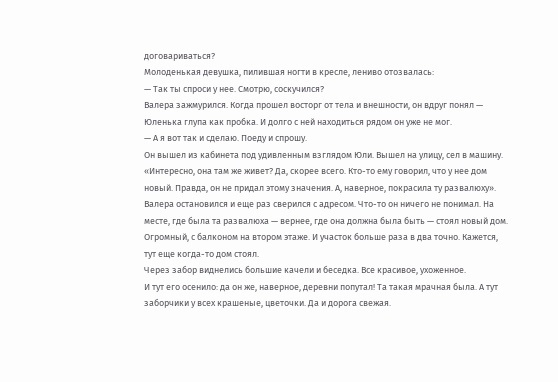договариваться?
Молоденькая девушка, пилившая ногти в кресле, лениво отозвалась:
— Так ты спроси у нее. Смотрю, соскучился?
Валера зажмурился. Когда прошел восторг от тела и внешности, он вдруг понял — Юленька глупа как пробка. И долго с ней находиться рядом он уже не мог.
— А я вот так и сделаю. Поеду и спрошу.
Он вышел из кабинета под удивленным взглядом Юли. Вышел на улицу, сел в машину.
«Интересно, она там же живет? Да, скорее всего. Кто-то ему говорил, что у нее дом новый. Правда, он не придал этому значения. А, наверное, покрасила ту развалюху».
Валера остановился и еще раз сверился с адресом. Что-то он ничего не понимал. На месте, где была та развалюха — вернее, где она должна была быть — стоял новый дом. Огромный, с балконом на втором этаже. И участок больше раза в два точно. Кажется, тут еще когда-то дом стоял.
Через забор виднелись большие качели и беседка. Все красивое, ухоженное.
И тут его осенило: да он же, наверное, деревни попутал! Та такая мрачная была. А тут заборчики у всех крашеные, цветочки. Да и дорога свежая.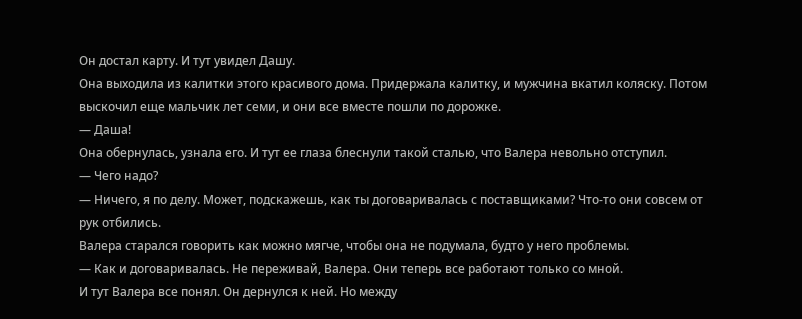Он достал карту. И тут увидел Дашу.
Она выходила из калитки этого красивого дома. Придержала калитку, и мужчина вкатил коляску. Потом выскочил еще мальчик лет семи, и они все вместе пошли по дорожке.
— Даша!
Она обернулась, узнала его. И тут ее глаза блеснули такой сталью, что Валера невольно отступил.
— Чего надо?
— Ничего, я по делу. Может, подскажешь, как ты договаривалась с поставщиками? Что-то они совсем от рук отбились.
Валера старался говорить как можно мягче, чтобы она не подумала, будто у него проблемы.
— Как и договаривалась. Не переживай, Валера. Они теперь все работают только со мной.
И тут Валера все понял. Он дернулся к ней. Но между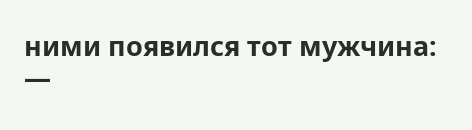ними появился тот мужчина:
—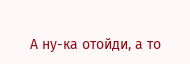А ну-ка отойди, а то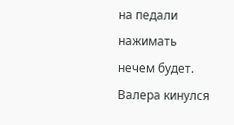на педали нажимать нечем будет.
Валера кинулся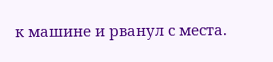к машине и рванул с места.